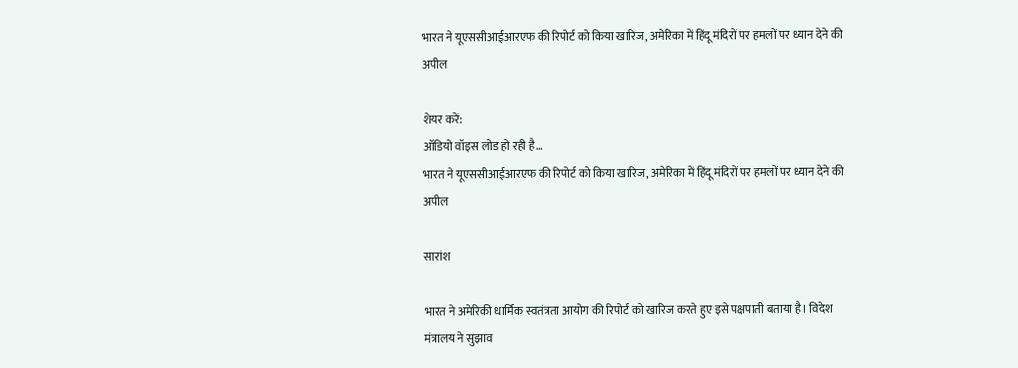भारत ने यूएससीआईआरएफ की रिपोर्ट को किया खारिज, अमेरिका में हिंदू मंदिरों पर हमलों पर ध्यान देने की अपील

शेयर करें:
ऑडियो वॉइस लोड हो रही है…
भारत ने यूएससीआईआरएफ की रिपोर्ट को किया खारिज, अमेरिका में हिंदू मंदिरों पर हमलों पर ध्यान देने की अपील

सारांश

भारत ने अमेरिकी धार्मिक स्वतंत्रता आयोग की रिपोर्ट को खारिज करते हुए इसे पक्षपाती बताया है। विदेश मंत्रालय ने सुझाव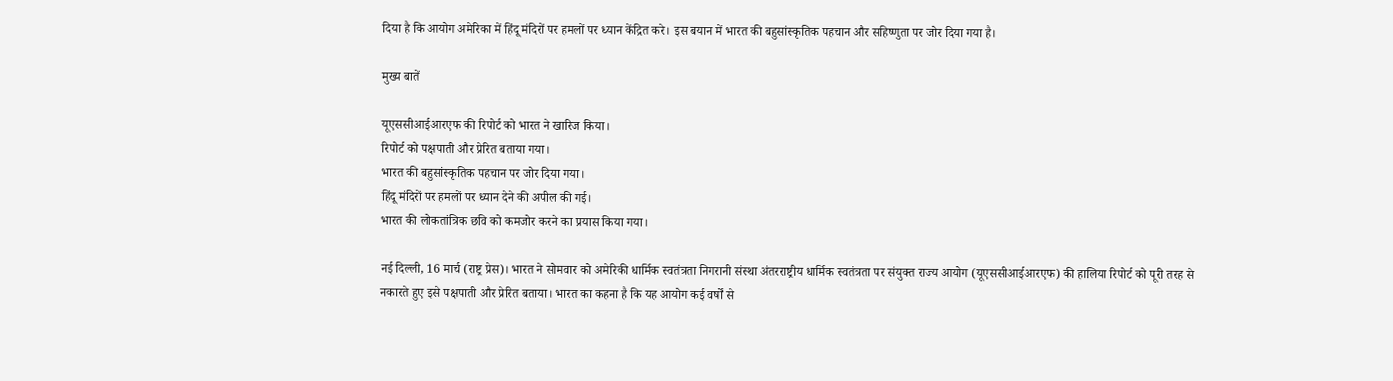दिया है कि आयोग अमेरिका में हिंदू मंदिरों पर हमलों पर ध्यान केंद्रित करे। इस बयान में भारत की बहुसांस्कृतिक पहचान और सहिष्णुता पर जोर दिया गया है।

मुख्य बातें

यूएससीआईआरएफ की रिपोर्ट को भारत ने खारिज किया।
रिपोर्ट को पक्षपाती और प्रेरित बताया गया।
भारत की बहुसांस्कृतिक पहचान पर जोर दिया गया।
हिंदू मंदिरों पर हमलों पर ध्यान देने की अपील की गई।
भारत की लोकतांत्रिक छवि को कमजोर करने का प्रयास किया गया।

नई दिल्ली, 16 मार्च (राष्ट्र प्रेस)। भारत ने सोमवार को अमेरिकी धार्मिक स्वतंत्रता निगरानी संस्था अंतरराष्ट्रीय धार्मिक स्वतंत्रता पर संयुक्त राज्य आयोग (यूएससीआईआरएफ) की हालिया रिपोर्ट को पूरी तरह से नकारते हुए इसे पक्षपाती और प्रेरित बताया। भारत का कहना है कि यह आयोग कई वर्षों से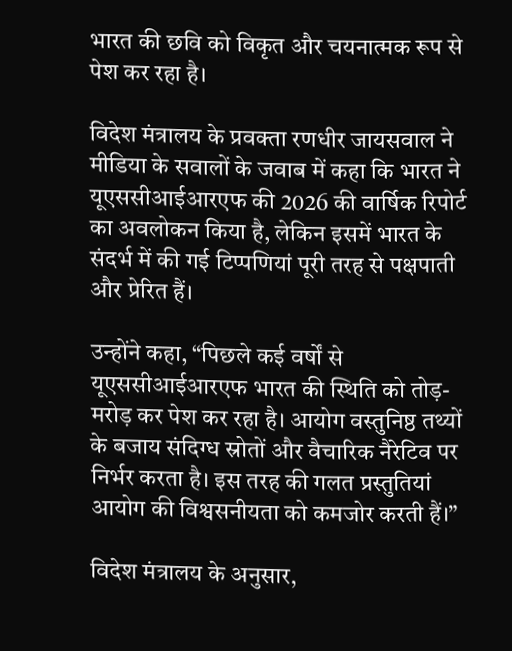भारत की छवि को विकृत और चयनात्मक रूप से पेश कर रहा है।

विदेश मंत्रालय के प्रवक्ता रणधीर जायसवाल ने मीडिया के सवालों के जवाब में कहा कि भारत ने यूएससीआईआरएफ की 2026 की वार्षिक रिपोर्ट का अवलोकन किया है, लेकिन इसमें भारत के संदर्भ में की गई टिप्पणियां पूरी तरह से पक्षपाती और प्रेरित हैं।

उन्होंने कहा, “पिछले कई वर्षों से यूएससीआईआरएफ भारत की स्थिति को तोड़-मरोड़ कर पेश कर रहा है। आयोग वस्तुनिष्ठ तथ्यों के बजाय संदिग्ध स्रोतों और वैचारिक नैरेटिव पर निर्भर करता है। इस तरह की गलत प्रस्तुतियां आयोग की विश्वसनीयता को कमजोर करती हैं।”

विदेश मंत्रालय के अनुसार,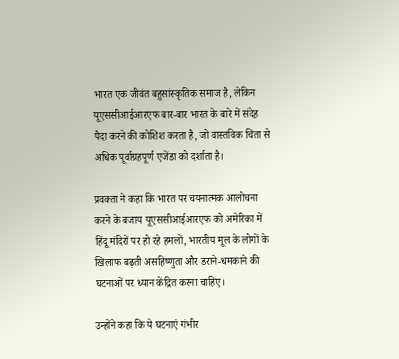भारत एक जीवंत बहुसांस्कृतिक समाज है, लेकिन यूएससीआईआरएफ बार-बार भारत के बारे में संदेह पैदा करने की कोशिश करता है, जो वास्तविक चिंता से अधिक पूर्वाग्रहपूर्ण एजेंडा को दर्शाता है।

प्रवक्ता ने कहा कि भारत पर चयनात्मक आलोचना करने के बजाय यूएससीआईआरएफ को अमेरिका में हिंदू मंदिरों पर हो रहे हमलों, भारतीय मूल के लोगों के खिलाफ बढ़ती असहिष्णुता और डराने-धमकाने की घटनाओं पर ध्यान केंद्रित करना चाहिए।

उन्होंने कहा कि ये घटनाएं गंभीर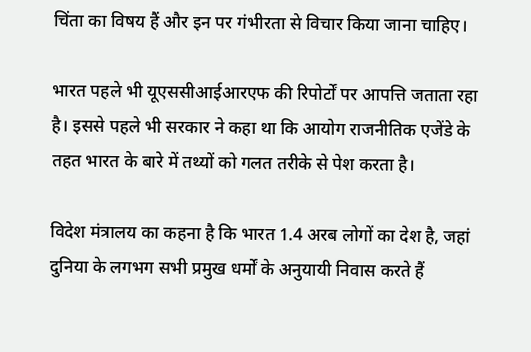चिंता का विषय हैं और इन पर गंभीरता से विचार किया जाना चाहिए।

भारत पहले भी यूएससीआईआरएफ की रिपोर्टों पर आपत्ति जताता रहा है। इससे पहले भी सरकार ने कहा था कि आयोग राजनीतिक एजेंडे के तहत भारत के बारे में तथ्यों को गलत तरीके से पेश करता है।

विदेश मंत्रालय का कहना है कि भारत 1.4 अरब लोगों का देश है, जहां दुनिया के लगभग सभी प्रमुख धर्मों के अनुयायी निवास करते हैं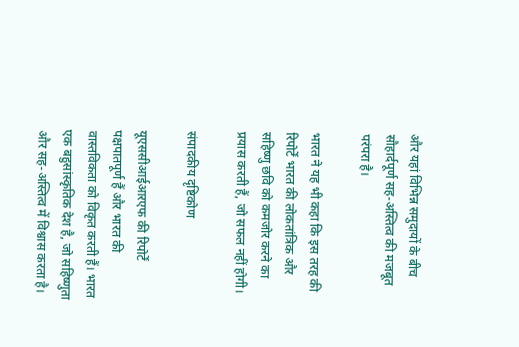और यहां विभिन्न समुदायों के बीच सौहार्दपूर्ण सह-अस्तित्व की मजबूत परंपरा है।

भारत ने यह भी कहा कि इस तरह की रिपोर्टें भारत की लोकतांत्रिक और सहिष्णु छवि को कमजोर करने का प्रयास करती हैं, जो सफल नहीं होगी।

संपादकीय दृष्टिकोण

यूएससीआईआरएफ की रिपोर्टें पक्षपातपूर्ण हैं और भारत की वास्तविकता को विकृत करती हैं। भारत एक बहुसांस्कृतिक देश है, जो सहिष्णुता और सह-अस्तित्व में विश्वास करता है।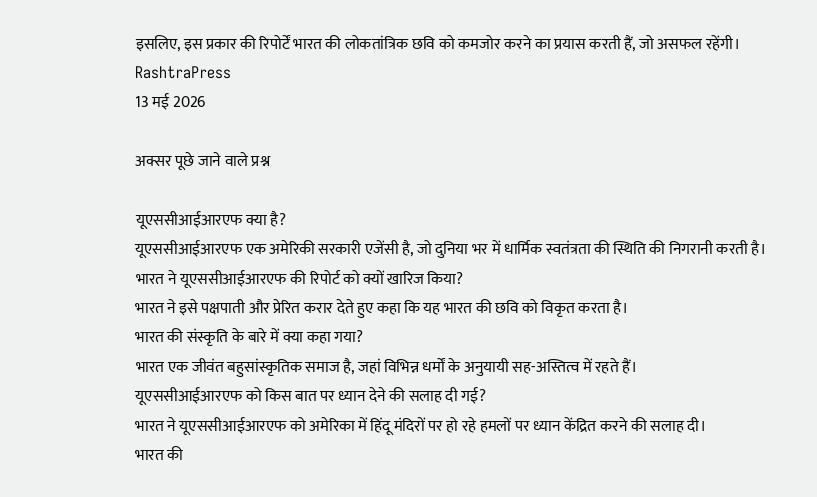इसलिए, इस प्रकार की रिपोर्टें भारत की लोकतांत्रिक छवि को कमजोर करने का प्रयास करती हैं, जो असफल रहेंगी।
RashtraPress
13 मई 2026

अक्सर पूछे जाने वाले प्रश्न

यूएससीआईआरएफ क्या है?
यूएससीआईआरएफ एक अमेरिकी सरकारी एजेंसी है, जो दुनिया भर में धार्मिक स्वतंत्रता की स्थिति की निगरानी करती है।
भारत ने यूएससीआईआरएफ की रिपोर्ट को क्यों खारिज किया?
भारत ने इसे पक्षपाती और प्रेरित करार देते हुए कहा कि यह भारत की छवि को विकृत करता है।
भारत की संस्कृति के बारे में क्या कहा गया?
भारत एक जीवंत बहुसांस्कृतिक समाज है, जहां विभिन्न धर्मों के अनुयायी सह-अस्तित्व में रहते हैं।
यूएससीआईआरएफ को किस बात पर ध्यान देने की सलाह दी गई?
भारत ने यूएससीआईआरएफ को अमेरिका में हिंदू मंदिरों पर हो रहे हमलों पर ध्यान केंद्रित करने की सलाह दी।
भारत की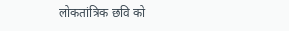लोकतांत्रिक छवि को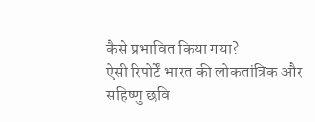कैसे प्रभावित किया गया?
ऐसी रिपोर्टें भारत की लोकतांत्रिक और सहिष्णु छवि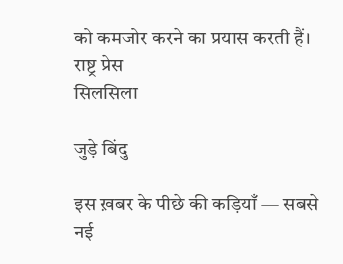को कमजोर करने का प्रयास करती हैं।
राष्ट्र प्रेस
सिलसिला

जुड़े बिंदु

इस ख़बर के पीछे की कड़ियाँ — सबसे नई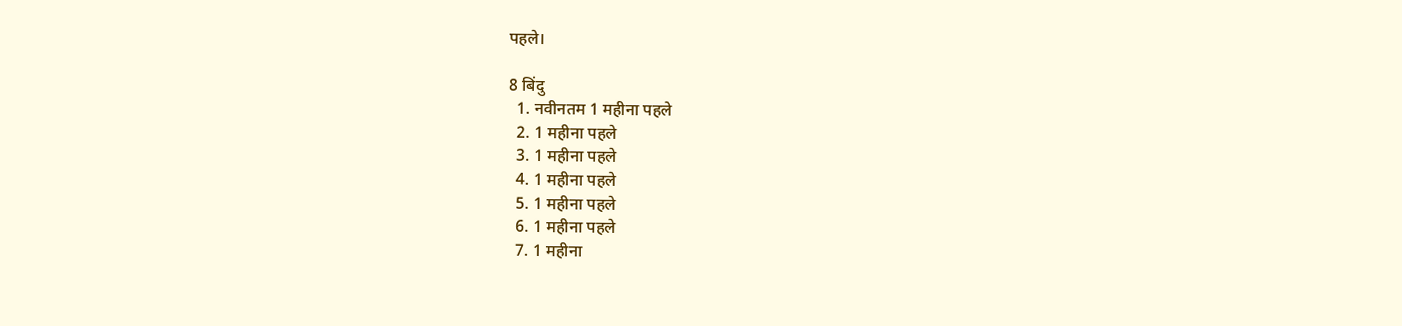पहले।

8 बिंदु
  1. नवीनतम 1 महीना पहले
  2. 1 महीना पहले
  3. 1 महीना पहले
  4. 1 महीना पहले
  5. 1 महीना पहले
  6. 1 महीना पहले
  7. 1 महीना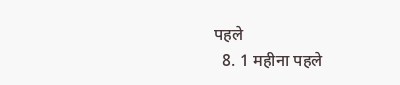पहले
  8. 1 महीना पहले